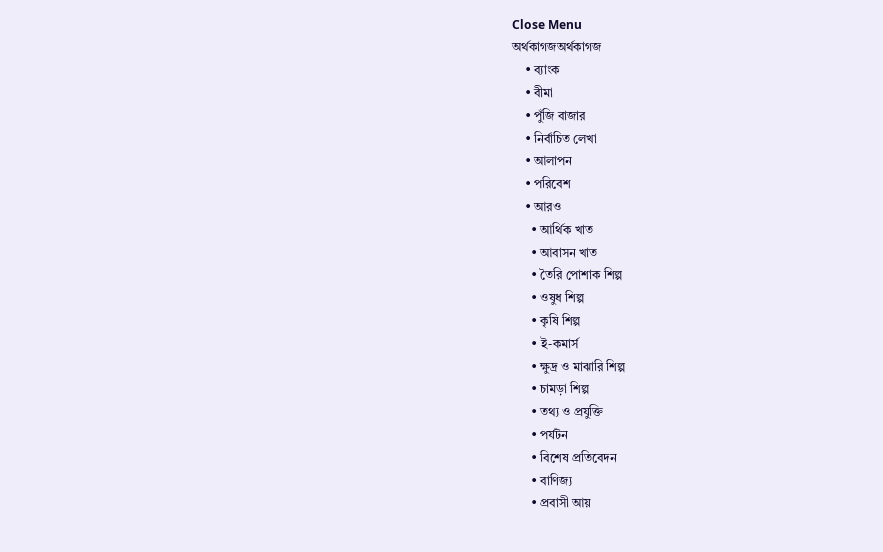Close Menu
অর্থকাগজঅর্থকাগজ
    • ব্যাংক
    • বীমা
    • পুঁজি বাজার
    • নির্বাচিত লেখা
    • আলাপন
    • পরিবেশ
    • আরও
      • আর্থিক খাত
      • আবাসন খাত
      • তৈরি পোশাক শিল্প
      • ওষুধ শিল্প
      • কৃষি শিল্প
      • ই-কমার্স
      • ক্ষুদ্র ও মাঝারি শিল্প
      • চামড়া শিল্প
      • তথ্য ও প্রযুক্তি
      • পর্যটন
      • বিশেষ প্রতিবেদন
      • বাণিজ্য
      • প্রবাসী আয়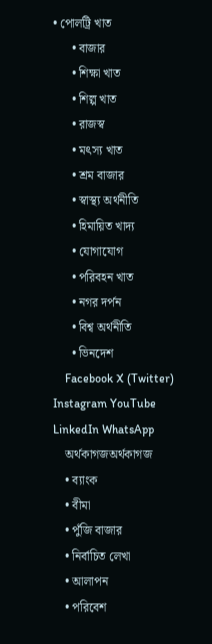• পোলট্রি খাত
      • বাজার
      • শিক্ষা খাত
      • শিল্প খাত
      • রাজস্ব
      • মৎস্য খাত
      • শ্রম বাজার
      • স্বাস্থ্য অর্থনীতি
      • হিমায়িত খাদ্য
      • যোগাযোগ
      • পরিবহন খাত
      • নগর দর্পন
      • বিশ্ব অর্থনীতি
      • ভিনদেশ
    Facebook X (Twitter) Instagram YouTube LinkedIn WhatsApp
    অর্থকাগজঅর্থকাগজ
    • ব্যাংক
    • বীমা
    • পুঁজি বাজার
    • নির্বাচিত লেখা
    • আলাপন
    • পরিবেশ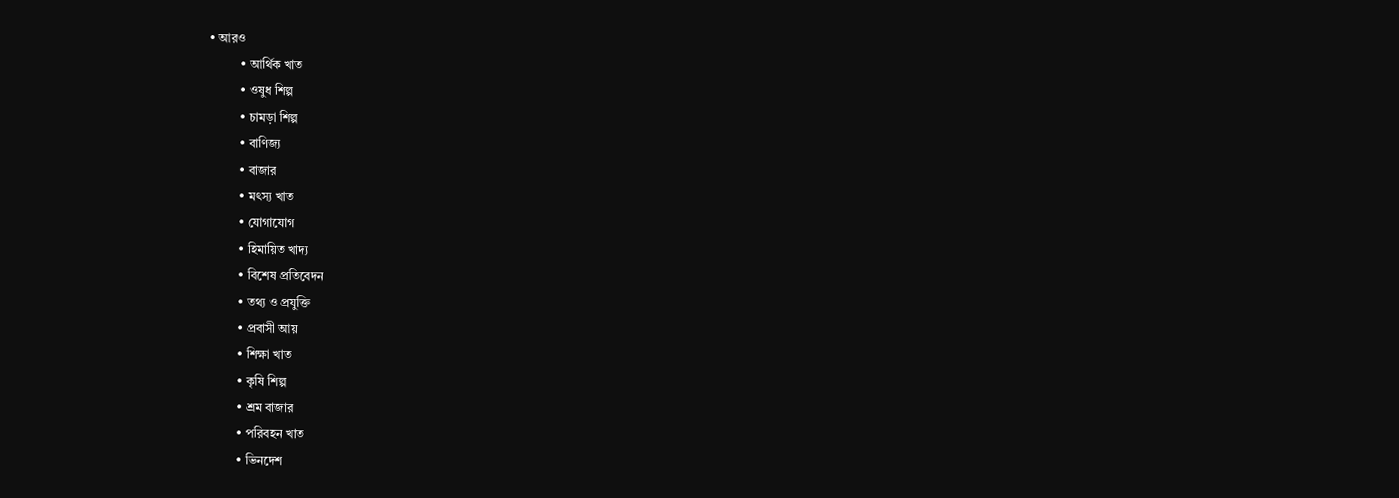• আরও
          • আর্থিক খাত
          • ওষুধ শিল্প
          • চামড়া শিল্প
          • বাণিজ্য
          • বাজার
          • মৎস্য খাত
          • যোগাযোগ
          • হিমায়িত খাদ্য
          • বিশেষ প্রতিবেদন
          • তথ্য ও প্রযুক্তি
          • প্রবাসী আয়
          • শিক্ষা খাত
          • কৃষি শিল্প
          • শ্রম বাজার
          • পরিবহন খাত
          • ভিনদেশ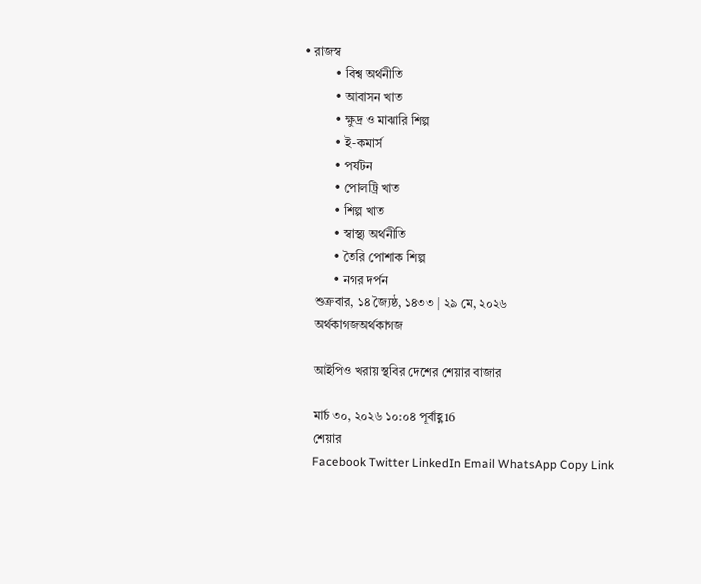• রাজস্ব
          • বিশ্ব অর্থনীতি
          • আবাসন খাত
          • ক্ষুদ্র ও মাঝারি শিল্প
          • ই-কমার্স
          • পর্যটন
          • পোলট্রি খাত
          • শিল্প খাত
          • স্বাস্থ্য অর্থনীতি
          • তৈরি পোশাক শিল্প
          • নগর দর্পন
    শুক্রবার, ১৪ জ্যৈষ্ঠ, ১৪৩৩ | ২৯ মে, ২০২৬
    অর্থকাগজঅর্থকাগজ

    আইপিও খরায় স্থবির দেশের শেয়ার বাজার

    মার্চ ৩০, ২০২৬ ১০:০৪ পূর্বাহ্ণ16
    শেয়ার
    Facebook Twitter LinkedIn Email WhatsApp Copy Link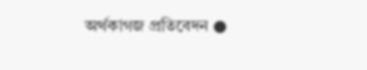অর্থকাগজ প্রতিবেদন ●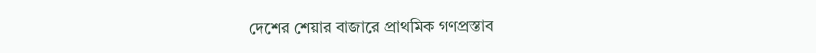দেশের শেয়ার বাজারে প্রাথমিক গণপ্রস্তাব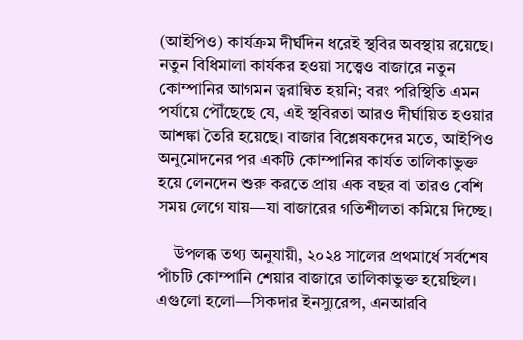(আইপিও) কার্যক্রম দীর্ঘদিন ধরেই স্থবির অবস্থায় রয়েছে। নতুন বিধিমালা কার্যকর হওয়া সত্ত্বেও বাজারে নতুন কোম্পানির আগমন ত্বরান্বিত হয়নি; বরং পরিস্থিতি এমন পর্যায়ে পৌঁছেছে যে, এই স্থবিরতা আরও দীর্ঘায়িত হওয়ার আশঙ্কা তৈরি হয়েছে। বাজার বিশ্লেষকদের মতে, আইপিও অনুমোদনের পর একটি কোম্পানির কার্যত তালিকাভুক্ত হয়ে লেনদেন শুরু করতে প্রায় এক বছর বা তারও বেশি সময় লেগে যায়—যা বাজারের গতিশীলতা কমিয়ে দিচ্ছে।

    উপলব্ধ তথ্য অনুযায়ী, ২০২৪ সালের প্রথমার্ধে সর্বশেষ পাঁচটি কোম্পানি শেয়ার বাজারে তালিকাভুক্ত হয়েছিল। এগুলো হলো—সিকদার ইনস্যুরেন্স, এনআরবি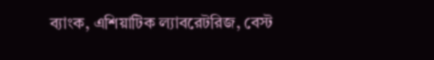ব্যাংক, এশিয়াটিক ল্যাবরেটরিজ, বেস্ট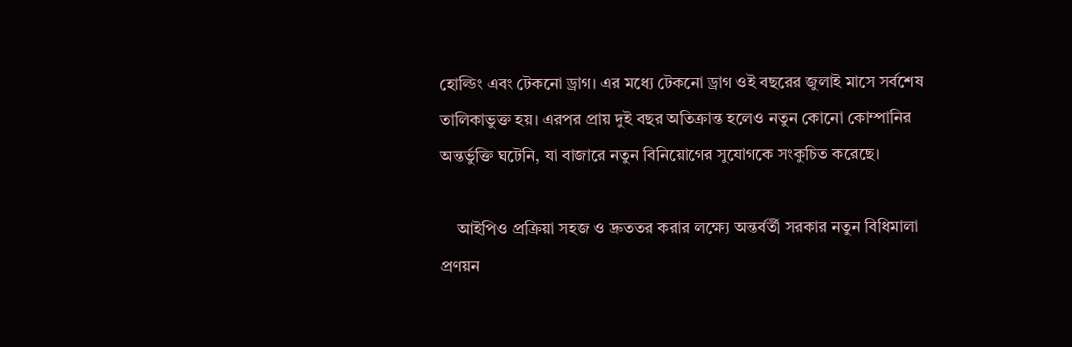হোল্ডিং এবং টেকনো ড্রাগ। এর মধ্যে টেকনো ড্রাগ ওই বছরের জুলাই মাসে সর্বশেষ তালিকাভুক্ত হয়। এরপর প্রায় দুই বছর অতিক্রান্ত হলেও নতুন কোনো কোম্পানির অন্তর্ভুক্তি ঘটেনি, যা বাজারে নতুন বিনিয়োগের সুযোগকে সংকুচিত করেছে।

    আইপিও প্রক্রিয়া সহজ ও দ্রুততর করার লক্ষ্যে অন্তর্বর্তী সরকার নতুন বিধিমালা প্রণয়ন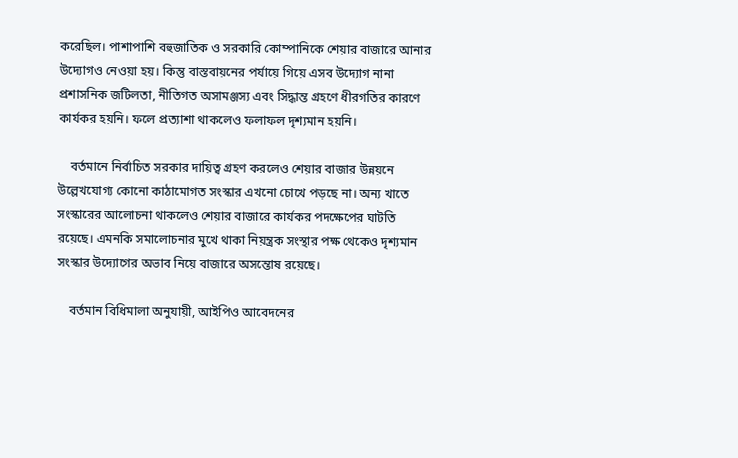করেছিল। পাশাপাশি বহুজাতিক ও সরকারি কোম্পানিকে শেয়ার বাজারে আনার উদ্যোগও নেওয়া হয়। কিন্তু বাস্তবায়নের পর্যায়ে গিয়ে এসব উদ্যোগ নানা প্রশাসনিক জটিলতা, নীতিগত অসামঞ্জস্য এবং সিদ্ধান্ত গ্রহণে ধীরগতির কারণে কার্যকর হয়নি। ফলে প্রত্যাশা থাকলেও ফলাফল দৃশ্যমান হয়নি।

    বর্তমানে নির্বাচিত সরকার দায়িত্ব গ্রহণ করলেও শেয়ার বাজার উন্নয়নে উল্লেখযোগ্য কোনো কাঠামোগত সংস্কার এখনো চোখে পড়ছে না। অন্য খাতে সংস্কারের আলোচনা থাকলেও শেয়ার বাজারে কার্যকর পদক্ষেপের ঘাটতি রয়েছে। এমনকি সমালোচনার মুখে থাকা নিয়ন্ত্রক সংস্থার পক্ষ থেকেও দৃশ্যমান সংস্কার উদ্যোগের অভাব নিয়ে বাজারে অসন্তোষ রয়েছে।

    বর্তমান বিধিমালা অনুযায়ী, আইপিও আবেদনের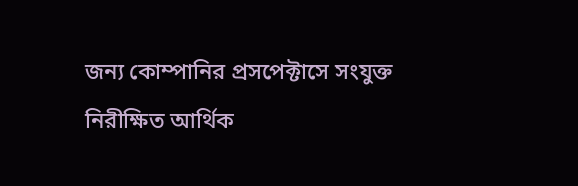জন্য কোম্পানির প্রসপেক্টাসে সংযুক্ত নিরীক্ষিত আর্থিক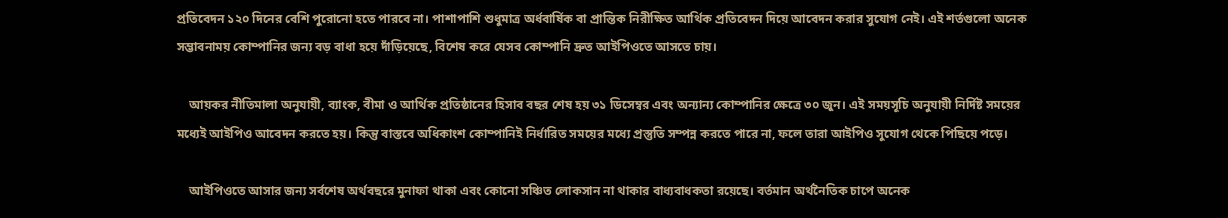প্রতিবেদন ১২০ দিনের বেশি পুরোনো হতে পারবে না। পাশাপাশি শুধুমাত্র অর্ধবার্ষিক বা প্রান্তিক নিরীক্ষিত আর্থিক প্রতিবেদন দিয়ে আবেদন করার সুযোগ নেই। এই শর্তগুলো অনেক সম্ভাবনাময় কোম্পানির জন্য বড় বাধা হয়ে দাঁড়িয়েছে, বিশেষ করে যেসব কোম্পানি দ্রুত আইপিওতে আসতে চায়।

    আয়কর নীতিমালা অনুযায়ী, ব্যাংক, বীমা ও আর্থিক প্রতিষ্ঠানের হিসাব বছর শেষ হয় ৩১ ডিসেম্বর এবং অন্যান্য কোম্পানির ক্ষেত্রে ৩০ জুন। এই সময়সূচি অনুযায়ী নির্দিষ্ট সময়ের মধ্যেই আইপিও আবেদন করতে হয়। কিন্তু বাস্তবে অধিকাংশ কোম্পানিই নির্ধারিত সময়ের মধ্যে প্রস্তুতি সম্পন্ন করতে পারে না, ফলে তারা আইপিও সুযোগ থেকে পিছিয়ে পড়ে।

    আইপিওতে আসার জন্য সর্বশেষ অর্থবছরে মুনাফা থাকা এবং কোনো সঞ্চিত লোকসান না থাকার বাধ্যবাধকতা রয়েছে। বর্তমান অর্থনৈতিক চাপে অনেক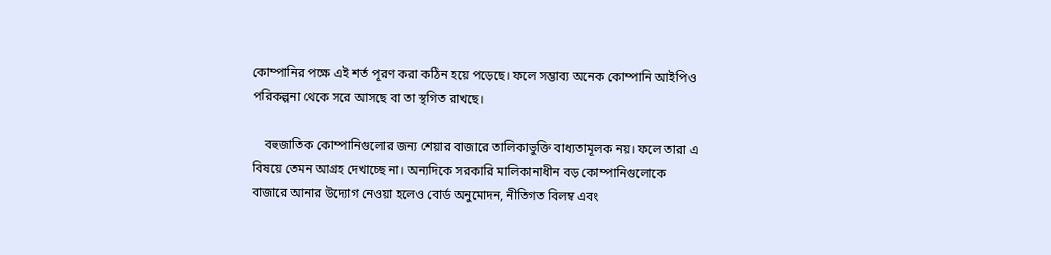কোম্পানির পক্ষে এই শর্ত পূরণ করা কঠিন হয়ে পড়েছে। ফলে সম্ভাব্য অনেক কোম্পানি আইপিও পরিকল্পনা থেকে সরে আসছে বা তা স্থগিত রাখছে।

    বহুজাতিক কোম্পানিগুলোর জন্য শেয়ার বাজারে তালিকাভুক্তি বাধ্যতামূলক নয়। ফলে তারা এ বিষয়ে তেমন আগ্রহ দেখাচ্ছে না। অন্যদিকে সরকারি মালিকানাধীন বড় কোম্পানিগুলোকে বাজারে আনার উদ্যোগ নেওয়া হলেও বোর্ড অনুমোদন, নীতিগত বিলম্ব এবং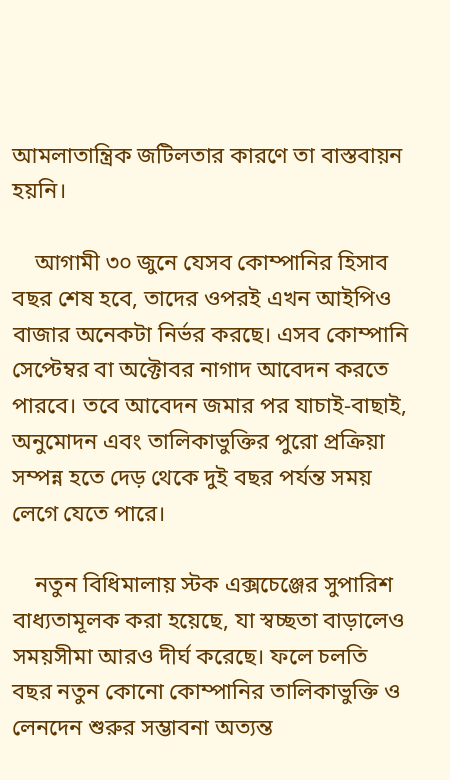আমলাতান্ত্রিক জটিলতার কারণে তা বাস্তবায়ন হয়নি।

    আগামী ৩০ জুনে যেসব কোম্পানির হিসাব বছর শেষ হবে, তাদের ওপরই এখন আইপিও বাজার অনেকটা নির্ভর করছে। এসব কোম্পানি সেপ্টেম্বর বা অক্টোবর নাগাদ আবেদন করতে পারবে। তবে আবেদন জমার পর যাচাই-বাছাই, অনুমোদন এবং তালিকাভুক্তির পুরো প্রক্রিয়া সম্পন্ন হতে দেড় থেকে দুই বছর পর্যন্ত সময় লেগে যেতে পারে।

    নতুন বিধিমালায় স্টক এক্সচেঞ্জের সুপারিশ বাধ্যতামূলক করা হয়েছে, যা স্বচ্ছতা বাড়ালেও সময়সীমা আরও দীর্ঘ করেছে। ফলে চলতি বছর নতুন কোনো কোম্পানির তালিকাভুক্তি ও লেনদেন শুরুর সম্ভাবনা অত্যন্ত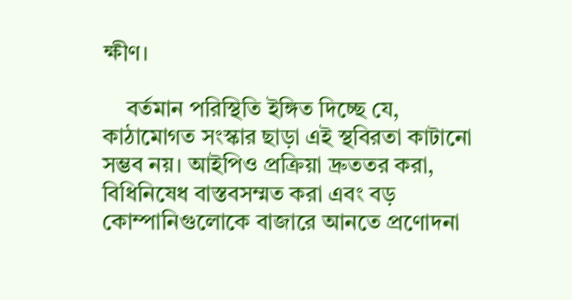ক্ষীণ।

    বর্তমান পরিস্থিতি ইঙ্গিত দিচ্ছে যে, কাঠামোগত সংস্কার ছাড়া এই স্থবিরতা কাটানো সম্ভব নয়। আইপিও প্রক্রিয়া দ্রুততর করা, বিধিনিষেধ বাস্তবসম্মত করা এবং বড় কোম্পানিগুলোকে বাজারে আনতে প্রণোদনা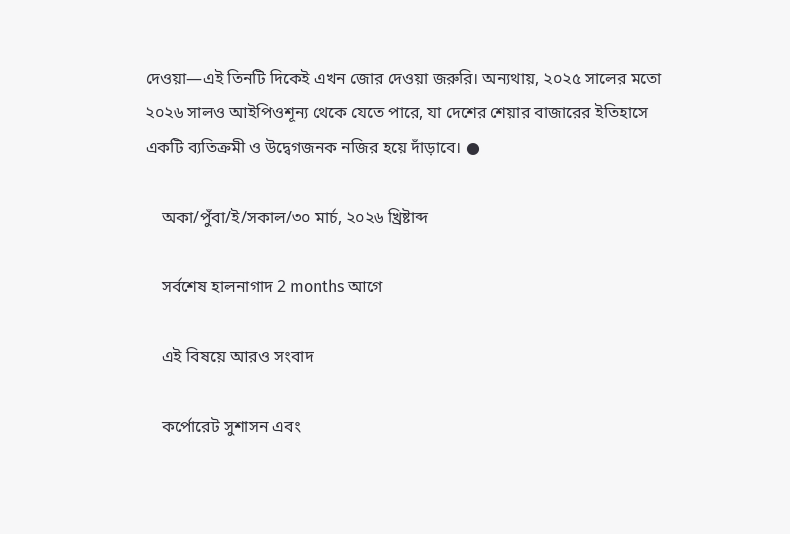দেওয়া—এই তিনটি দিকেই এখন জোর দেওয়া জরুরি। অন্যথায়, ২০২৫ সালের মতো ২০২৬ সালও আইপিওশূন্য থেকে যেতে পারে, যা দেশের শেয়ার বাজারের ইতিহাসে একটি ব্যতিক্রমী ও উদ্বেগজনক নজির হয়ে দাঁড়াবে। ●

    অকা/পুঁবা/ই/সকাল/৩০ মার্চ, ২০২৬ খ্রিষ্টাব্দ

    সর্বশেষ হালনাগাদ 2 months আগে

    এই বিষয়ে আরও সংবাদ

    কর্পোরেট সুশাসন এবং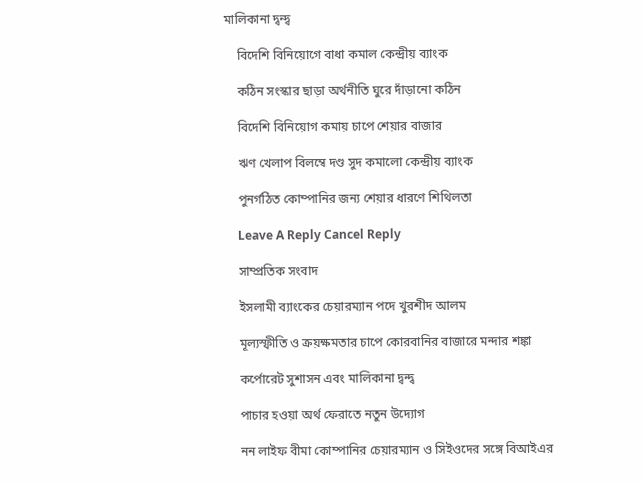মালিকানা দ্বন্দ্ব

    বিদেশি বিনিয়োগে বাধা কমাল কেন্দ্রীয় ব্যাংক

    কঠিন সংস্কার ছাড়া অর্থনীতি ঘুরে দাঁড়ানো কঠিন

    বিদেশি বিনিয়োগ কমায় চাপে শেয়ার বাজার

    ঋণ খেলাপ বিলম্বে দণ্ড সুদ কমালো কেন্দ্রীয় ব্যাংক

    পুনর্গঠিত কোম্পানির জন্য শেয়ার ধারণে শিথিলতা

    Leave A Reply Cancel Reply

    সাম্প্রতিক সংবাদ

    ইসলামী ব্যাংকের চেয়ারম্যান পদে খুরশীদ আলম

    মূল্যস্ফীতি ও ক্রয়ক্ষমতার চাপে কোরবানির বাজারে মন্দার শঙ্কা

    কর্পোরেট সুশাসন এবং মালিকানা দ্বন্দ্ব

    পাচার হওয়া অর্থ ফেরাতে নতুন উদ্যোগ

    নন লাইফ বীমা কোম্পানির চেয়ারম্যান ও সিইওদের সঙ্গে বিআইএর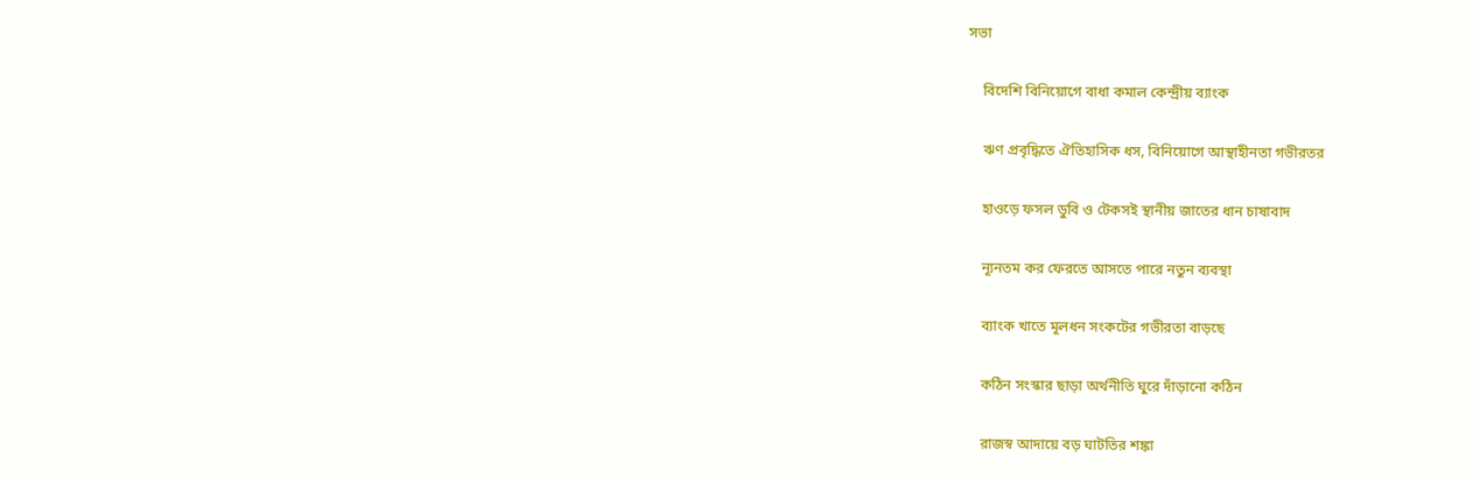সভা

    বিদেশি বিনিয়োগে বাধা কমাল কেন্দ্রীয় ব্যাংক

    ঋণ প্রবৃদ্ধিতে ঐতিহাসিক ধস, বিনিয়োগে আস্থাহীনতা গভীরতর

    হাওড়ে ফসল ডুবি ও টেকসই স্থানীয় জাতের ধান চাষাবাদ

    ন্যূনতম কর ফেরতে আসতে পারে নতুন ব্যবস্থা

    ব্যাংক খাতে মূলধন সংকটের গভীরতা বাড়ছে

    কঠিন সংস্কার ছাড়া অর্থনীতি ঘুরে দাঁড়ানো কঠিন

    রাজস্ব আদায়ে বড় ঘাটতির শঙ্কা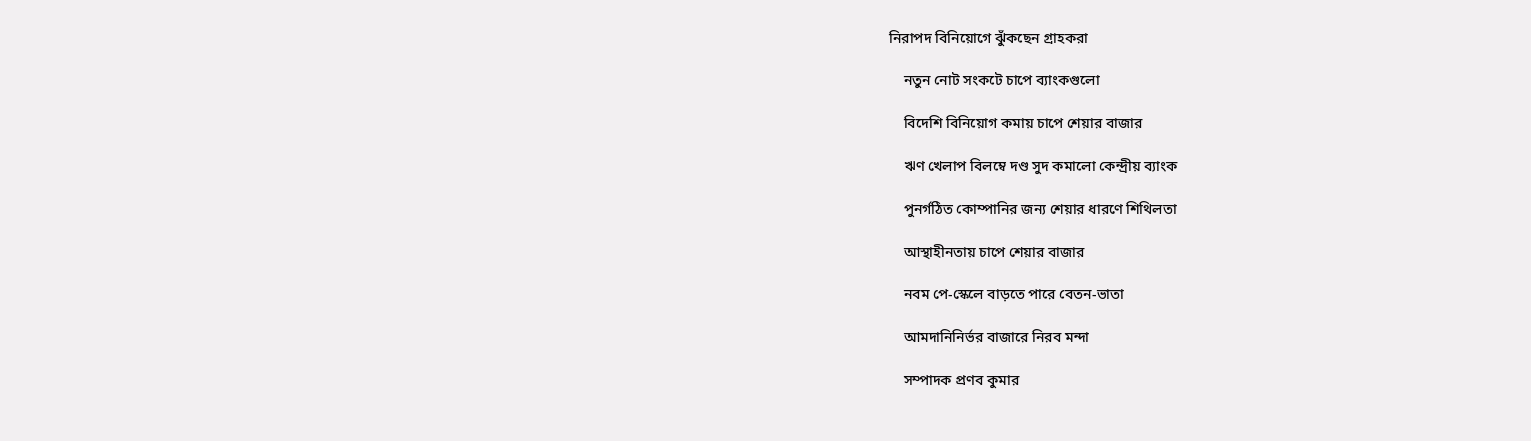নিরাপদ বিনিয়োগে ঝুঁকছেন গ্রাহকরা

    নতুন নোট সংকটে চাপে ব্যাংকগুলো

    বিদেশি বিনিয়োগ কমায় চাপে শেয়ার বাজার

    ঋণ খেলাপ বিলম্বে দণ্ড সুদ কমালো কেন্দ্রীয় ব্যাংক

    পুনর্গঠিত কোম্পানির জন্য শেয়ার ধারণে শিথিলতা

    আস্থাহীনতায় চাপে শেয়ার বাজার

    নবম পে-স্কেলে বাড়তে পারে বেতন-ভাতা

    আমদানিনির্ভর বাজারে নিরব মন্দা

    সম্পাদক প্রণব কুমার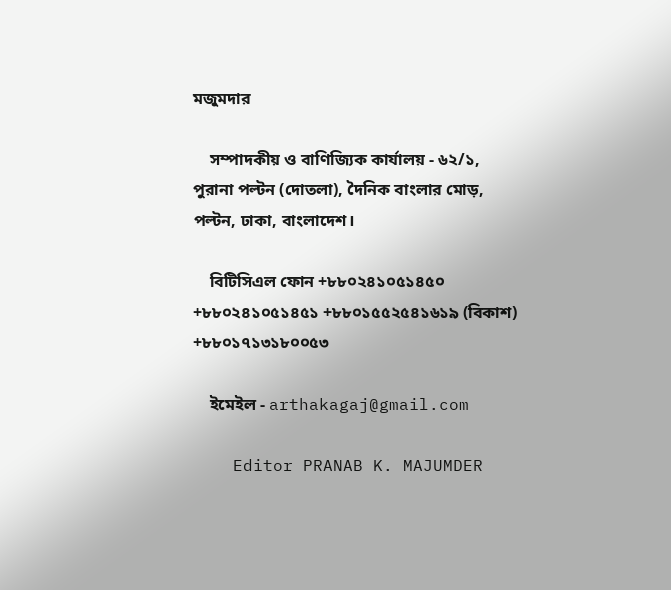মজুমদার

    সম্পাদকীয় ও বাণিজ্যিক কার্যালয় - ৬২/১, পুরানা পল্টন (দোতলা), দৈনিক বাংলার মোড়, পল্টন, ঢাকা, বাংলাদেশ।

    বিটিসিএল ফোন +৮৮০২৪১০৫১৪৫০ +৮৮০২৪১০৫১৪৫১ +৮৮০১৫৫২৫৪১৬১৯ (বিকাশ) +৮৮০১৭১৩১৮০০৫৩

    ইমেইল - arthakagaj@gmail.com

    Editor PRANAB K. MAJUMDER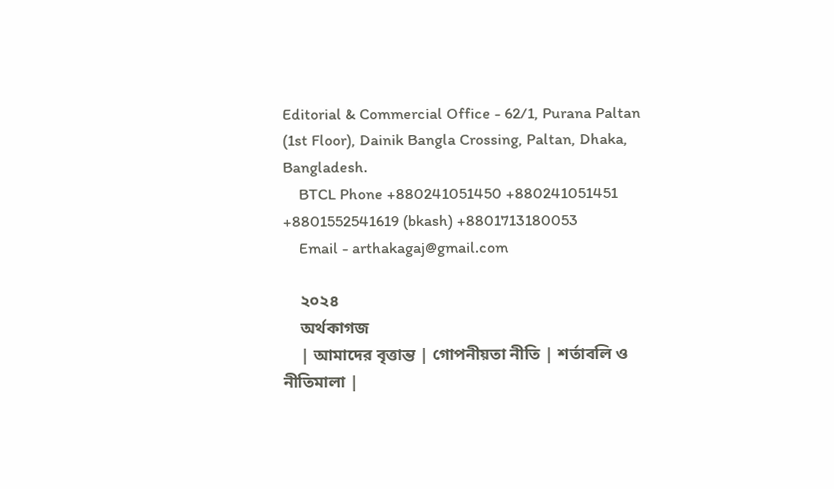Editorial & Commercial Office - 62/1, Purana Paltan (1st Floor), Dainik Bangla Crossing, Paltan, Dhaka, Bangladesh.
    BTCL Phone +880241051450 +880241051451 +8801552541619 (bkash) +8801713180053
    Email - arthakagaj@gmail.com

    ২০২৪
    অর্থকাগজ
    | আমাদের বৃত্তান্ত | গোপনীয়তা নীতি | শর্তাবলি ও নীতিমালা |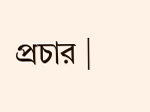প্রচার |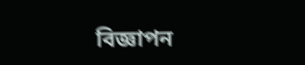বিজ্ঞাপন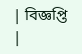| বিজ্ঞপ্তি |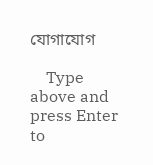যোগাযোগ

    Type above and press Enter to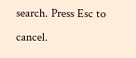search. Press Esc to cancel.